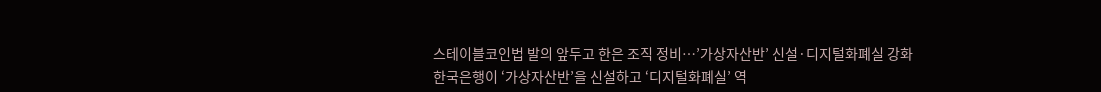스테이블코인법 발의 앞두고 한은 조직 정비…’가상자산반’ 신설·디지털화폐실 강화
한국은행이 ‘가상자산반’을 신설하고 ‘디지털화폐실’ 역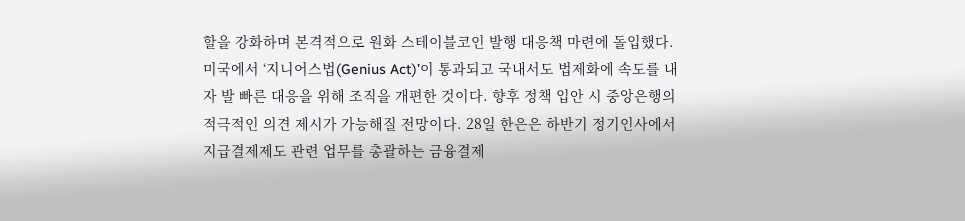할을 강화하며 본격적으로 원화 스테이블코인 발행 대응책 마련에 돌입했다. 미국에서 ‘지니어스법(Genius Act)’이 통과되고 국내서도 법제화에 속도를 내자 발 빠른 대응을 위해 조직을 개편한 것이다. 향후 정책 입안 시 중앙은행의 적극적인 의견 제시가 가능해질 전망이다. 28일 한은은 하반기 정기인사에서 지급결제제도 관련 업무를 총괄하는 금융결제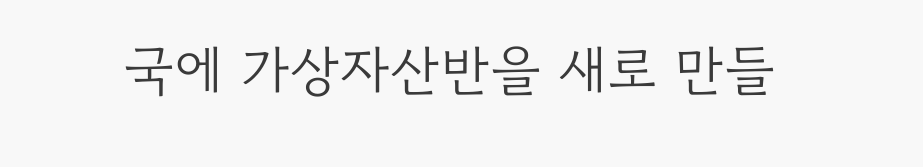국에 가상자산반을 새로 만들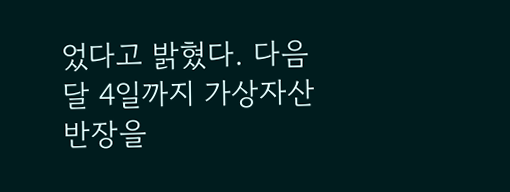었다고 밝혔다. 다음 달 4일까지 가상자산반장을